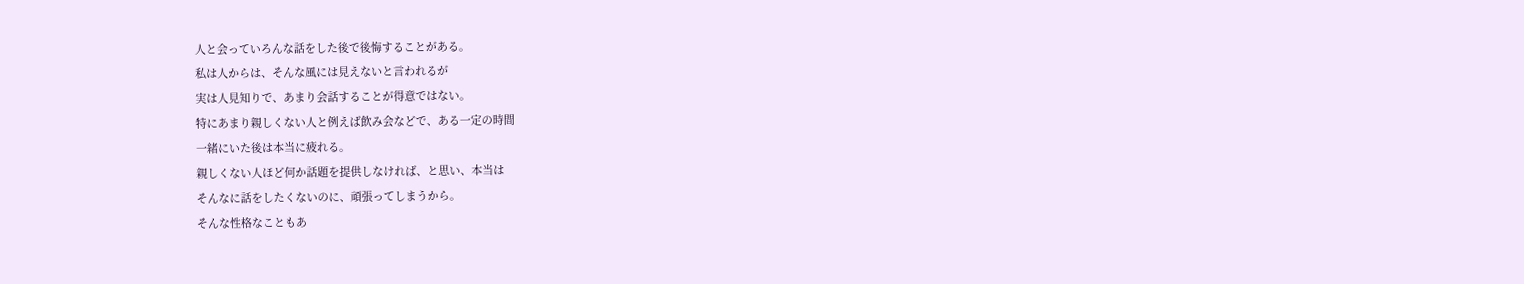人と会っていろんな話をした後で後悔することがある。
私は人からは、そんな風には見えないと言われるが
実は人見知りで、あまり会話することが得意ではない。
特にあまり親しくない人と例えば飲み会などで、ある一定の時間
一緒にいた後は本当に疲れる。
親しくない人ほど何か話題を提供しなければ、と思い、本当は
そんなに話をしたくないのに、頑張ってしまうから。
そんな性格なこともあ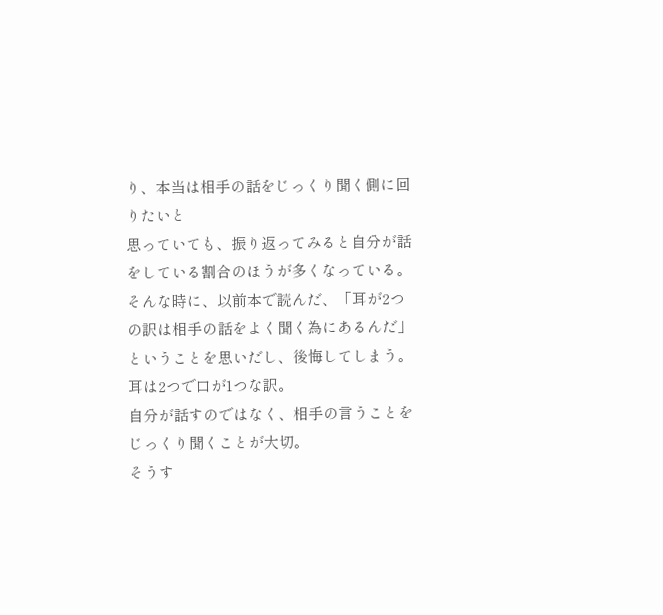り、本当は相手の話をじっくり聞く側に回りたいと
思っていても、振り返ってみると自分が話をしている割合のほうが多くなっている。
そんな時に、以前本で読んだ、「耳が2つの訳は相手の話をよく聞く為にあるんだ」
ということを思いだし、後悔してしまう。
耳は2つで口が1つな訳。
自分が話すのではなく、相手の言うことをじっくり聞くことが大切。
そうす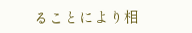ることにより相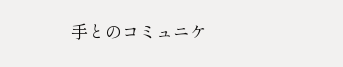手とのコミュニケ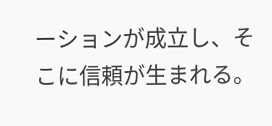ーションが成立し、そこに信頼が生まれる。